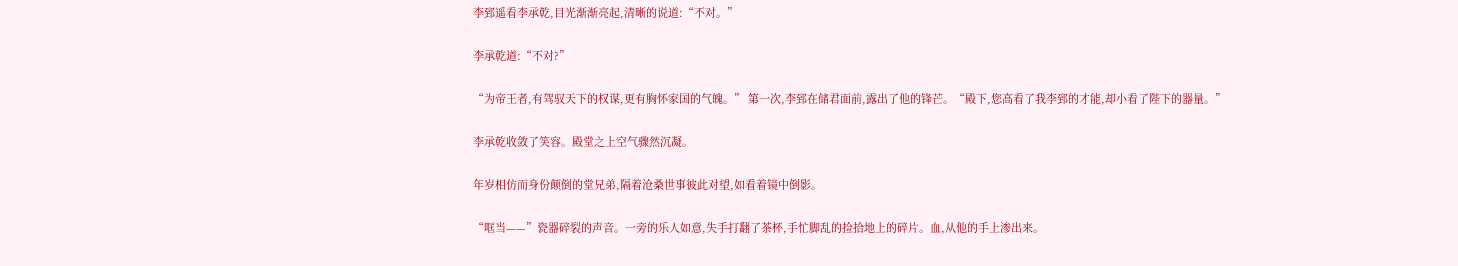李郅遥看李承乾,目光渐渐亮起,清晰的说道:“不对。”

李承乾道:“不对?”

“为帝王者,有驾驭天下的权谋,更有胸怀家国的气魄。” 第一次,李郅在储君面前,露出了他的锋芒。“殿下,您高看了我李郅的才能,却小看了陛下的器量。”

李承乾收敛了笑容。殿堂之上空气骤然沉凝。

年岁相仿而身份颠倒的堂兄弟,隔着沧桑世事彼此对望,如看着镜中倒影。

“哐当——”瓷器碎裂的声音。一旁的乐人如意,失手打翻了茶杯,手忙脚乱的捡拾地上的碎片。血,从他的手上渗出来。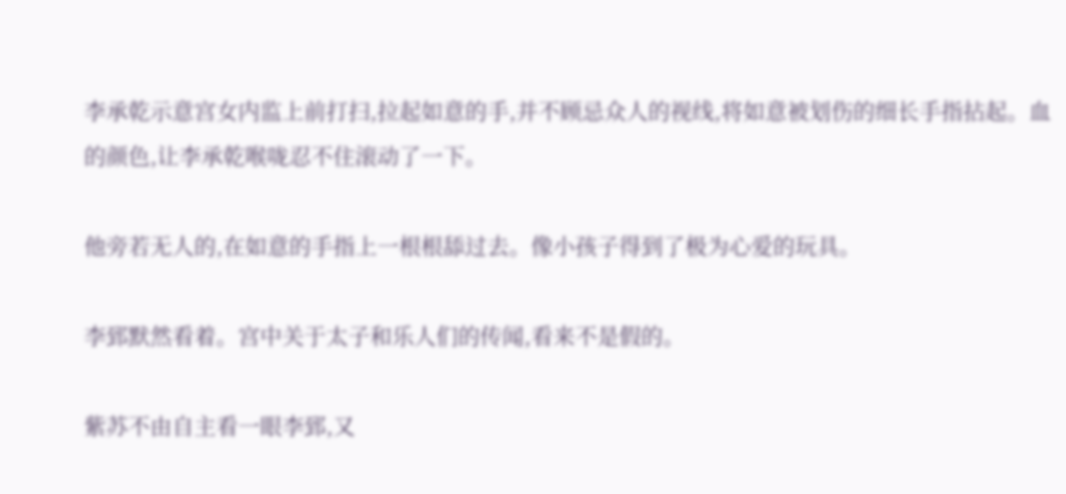李承乾示意宫女内监上前打扫,拉起如意的手,并不顾忌众人的视线,将如意被划伤的细长手指拈起。血的颜色,让李承乾喉咙忍不住滚动了一下。

他旁若无人的,在如意的手指上一根根舔过去。像小孩子得到了极为心爱的玩具。

李郅默然看着。宫中关于太子和乐人们的传闻,看来不是假的。

紫苏不由自主看一眼李郅,又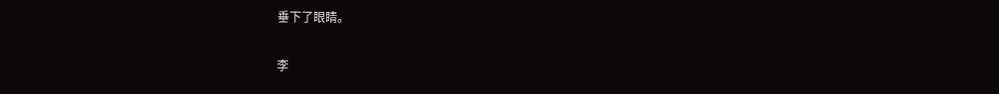垂下了眼睛。

李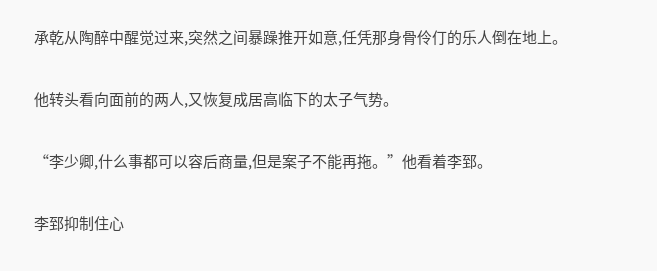承乾从陶醉中醒觉过来,突然之间暴躁推开如意,任凭那身骨伶仃的乐人倒在地上。

他转头看向面前的两人,又恢复成居高临下的太子气势。

“李少卿,什么事都可以容后商量,但是案子不能再拖。”他看着李郅。

李郅抑制住心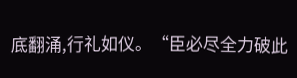底翻涌,行礼如仪。“臣必尽全力破此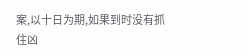案,以十日为期,如果到时没有抓住凶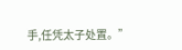手,任凭太子处置。”